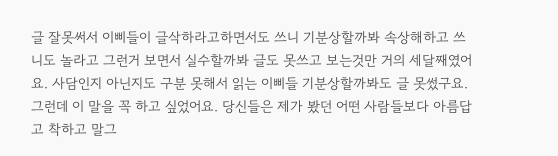글 잘못써서 이삐들이 글삭하라고하면서도 쓰니 기분상할까봐 속상해하고 쓰니도 놀라고 그런거 보면서 실수할까봐 글도 못쓰고 보는것만 거의 세달째였어요. 사담인지 아닌지도 구분 못해서 읽는 이삐들 기분상할까봐도 글 못썼구요. 그런데 이 말을 꼭 하고 싶었어요. 당신들은 제가 봤던 어떤 사람들보다 아름답고 착하고 말그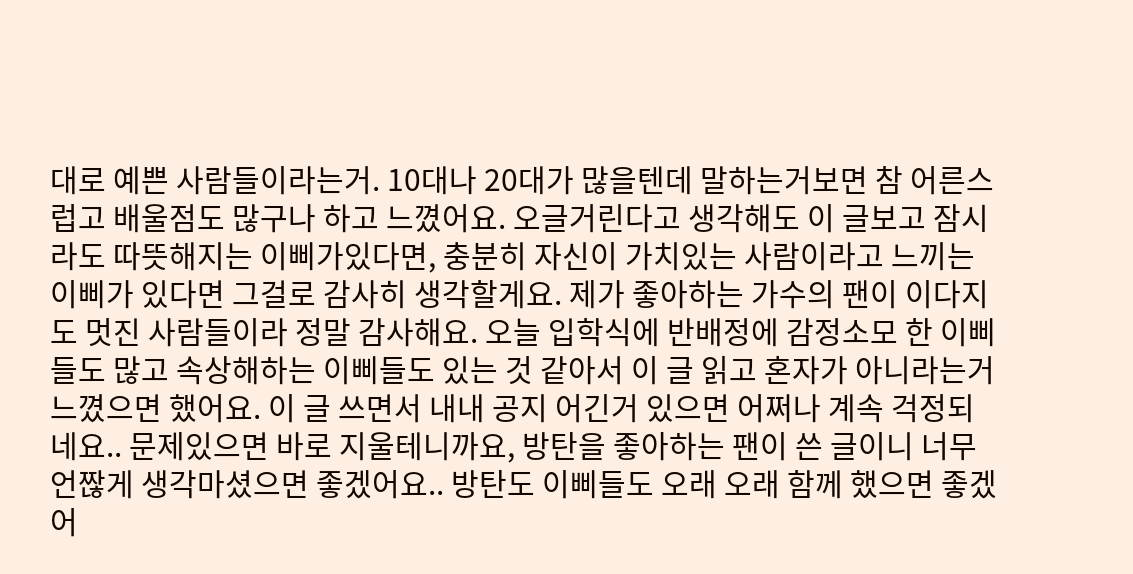대로 예쁜 사람들이라는거. 10대나 20대가 많을텐데 말하는거보면 참 어른스럽고 배울점도 많구나 하고 느꼈어요. 오글거린다고 생각해도 이 글보고 잠시라도 따뜻해지는 이삐가있다면, 충분히 자신이 가치있는 사람이라고 느끼는 이삐가 있다면 그걸로 감사히 생각할게요. 제가 좋아하는 가수의 팬이 이다지도 멋진 사람들이라 정말 감사해요. 오늘 입학식에 반배정에 감정소모 한 이삐들도 많고 속상해하는 이삐들도 있는 것 같아서 이 글 읽고 혼자가 아니라는거 느꼈으면 했어요. 이 글 쓰면서 내내 공지 어긴거 있으면 어쩌나 계속 걱정되네요.. 문제있으면 바로 지울테니까요, 방탄을 좋아하는 팬이 쓴 글이니 너무 언짢게 생각마셨으면 좋겠어요.. 방탄도 이삐들도 오래 오래 함께 했으면 좋겠어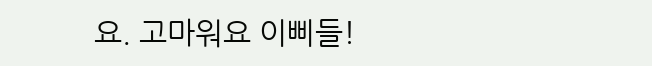요. 고마워요 이삐들!